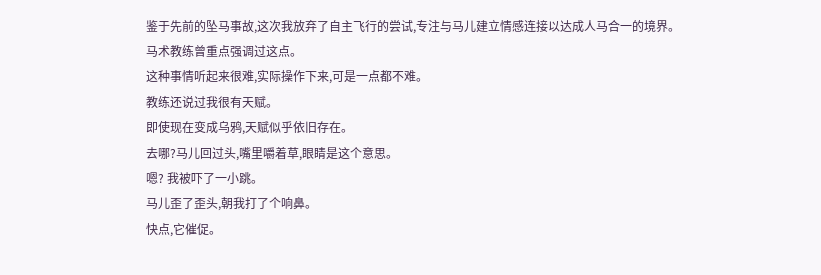鉴于先前的坠马事故,这次我放弃了自主飞行的尝试,专注与马儿建立情感连接以达成人马合一的境界。
马术教练曾重点强调过这点。
这种事情听起来很难,实际操作下来,可是一点都不难。
教练还说过我很有天赋。
即使现在变成乌鸦,天赋似乎依旧存在。
去哪?马儿回过头,嘴里嚼着草,眼睛是这个意思。
嗯? 我被吓了一小跳。
马儿歪了歪头,朝我打了个响鼻。
快点,它催促。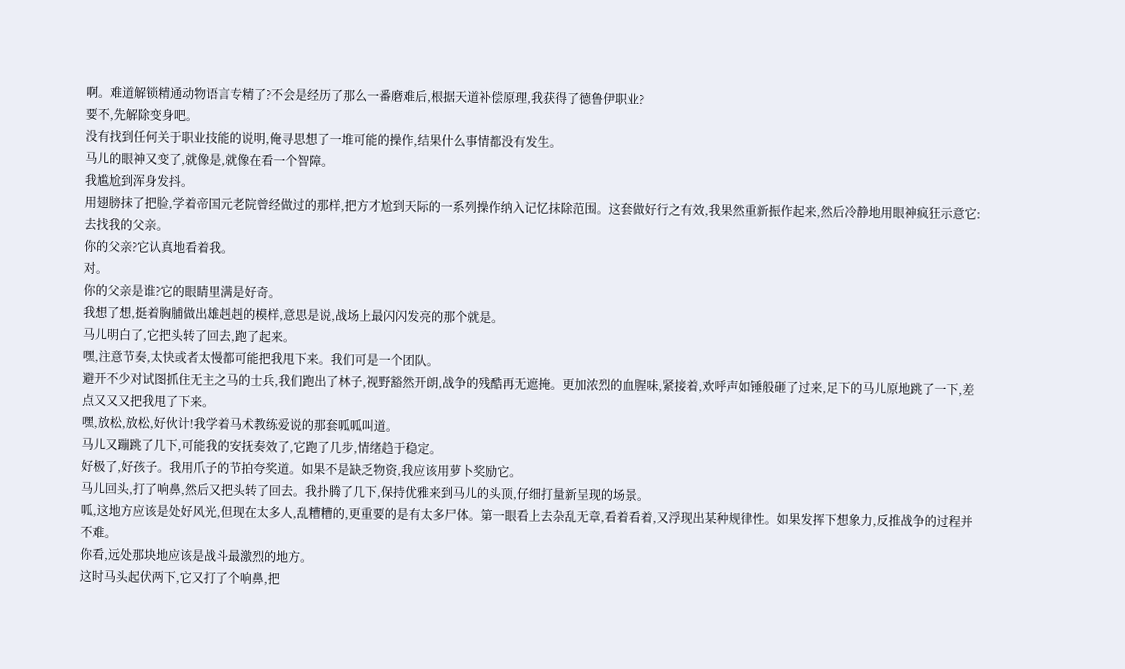啊。难道解锁精通动物语言专精了?不会是经历了那么一番磨难后,根据天道补偿原理,我获得了德鲁伊职业?
要不,先解除变身吧。
没有找到任何关于职业技能的说明,俺寻思想了一堆可能的操作,结果什么事情都没有发生。
马儿的眼神又变了,就像是,就像在看一个智障。
我尴尬到浑身发抖。
用翅膀抹了把脸,学着帝国元老院曾经做过的那样,把方才尬到天际的一系列操作纳入记忆抹除范围。这套做好行之有效,我果然重新振作起来,然后冷静地用眼神疯狂示意它:去找我的父亲。
你的父亲?它认真地看着我。
对。
你的父亲是谁?它的眼睛里满是好奇。
我想了想,挺着胸脯做出雄赳赳的模样,意思是说,战场上最闪闪发亮的那个就是。
马儿明白了,它把头转了回去,跑了起来。
嘿,注意节奏,太快或者太慢都可能把我甩下来。我们可是一个团队。
避开不少对试图抓住无主之马的士兵,我们跑出了林子,视野豁然开朗,战争的残酷再无遮掩。更加浓烈的血腥味,紧接着,欢呼声如锤般砸了过来,足下的马儿原地跳了一下,差点又又又把我甩了下来。
嘿,放松,放松,好伙计!我学着马术教练爱说的那套呱呱叫道。
马儿又蹦跳了几下,可能我的安抚奏效了,它跑了几步,情绪趋于稳定。
好极了,好孩子。我用爪子的节拍夸奖道。如果不是缺乏物资,我应该用萝卜奖励它。
马儿回头,打了响鼻,然后又把头转了回去。我扑腾了几下,保持优雅来到马儿的头顶,仔细打量新呈现的场景。
呱,这地方应该是处好风光,但现在太多人,乱糟糟的,更重要的是有太多尸体。第一眼看上去杂乱无章,看着看着,又浮现出某种规律性。如果发挥下想象力,反推战争的过程并不难。
你看,远处那块地应该是战斗最激烈的地方。
这时马头起伏两下,它又打了个响鼻,把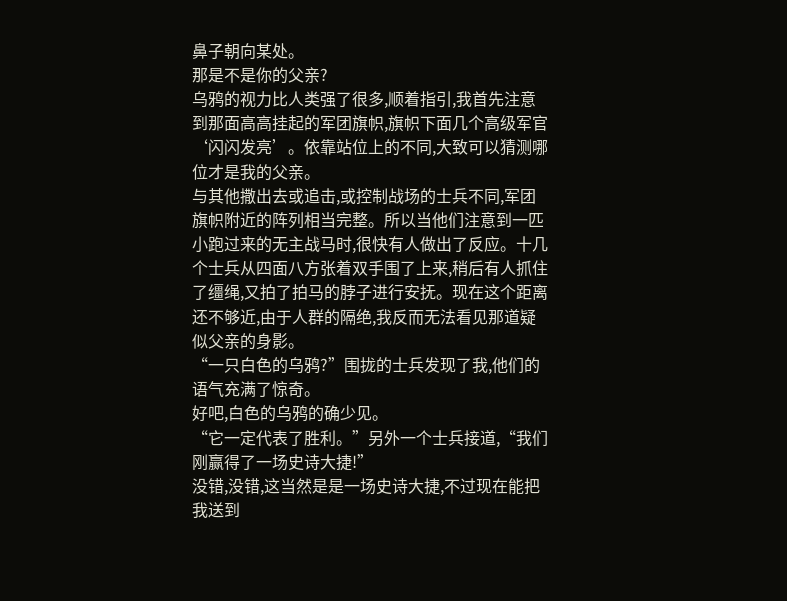鼻子朝向某处。
那是不是你的父亲?
乌鸦的视力比人类强了很多,顺着指引,我首先注意到那面高高挂起的军团旗帜,旗帜下面几个高级军官‘闪闪发亮’。依靠站位上的不同,大致可以猜测哪位才是我的父亲。
与其他撒出去或追击,或控制战场的士兵不同,军团旗帜附近的阵列相当完整。所以当他们注意到一匹小跑过来的无主战马时,很快有人做出了反应。十几个士兵从四面八方张着双手围了上来,稍后有人抓住了缰绳,又拍了拍马的脖子进行安抚。现在这个距离还不够近,由于人群的隔绝,我反而无法看见那道疑似父亲的身影。
“一只白色的乌鸦?”围拢的士兵发现了我,他们的语气充满了惊奇。
好吧,白色的乌鸦的确少见。
“它一定代表了胜利。”另外一个士兵接道,“我们刚赢得了一场史诗大捷!”
没错,没错,这当然是是一场史诗大捷,不过现在能把我送到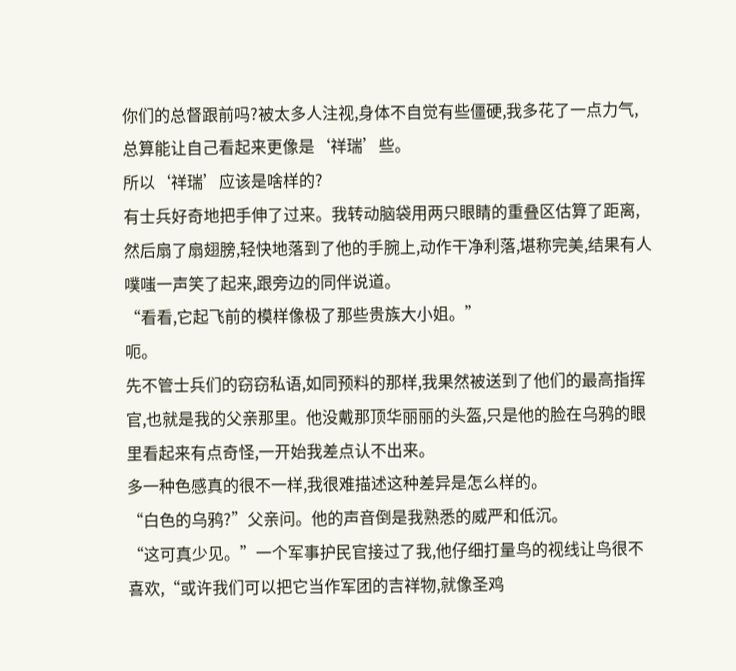你们的总督跟前吗?被太多人注视,身体不自觉有些僵硬,我多花了一点力气,总算能让自己看起来更像是‘祥瑞’些。
所以‘祥瑞’应该是啥样的?
有士兵好奇地把手伸了过来。我转动脑袋用两只眼睛的重叠区估算了距离,然后扇了扇翅膀,轻快地落到了他的手腕上,动作干净利落,堪称完美,结果有人噗嗤一声笑了起来,跟旁边的同伴说道。
“看看,它起飞前的模样像极了那些贵族大小姐。”
呃。
先不管士兵们的窃窃私语,如同预料的那样,我果然被送到了他们的最高指挥官,也就是我的父亲那里。他没戴那顶华丽丽的头盔,只是他的脸在乌鸦的眼里看起来有点奇怪,一开始我差点认不出来。
多一种色感真的很不一样,我很难描述这种差异是怎么样的。
“白色的乌鸦?”父亲问。他的声音倒是我熟悉的威严和低沉。
“这可真少见。”一个军事护民官接过了我,他仔细打量鸟的视线让鸟很不喜欢,“或许我们可以把它当作军团的吉祥物,就像圣鸡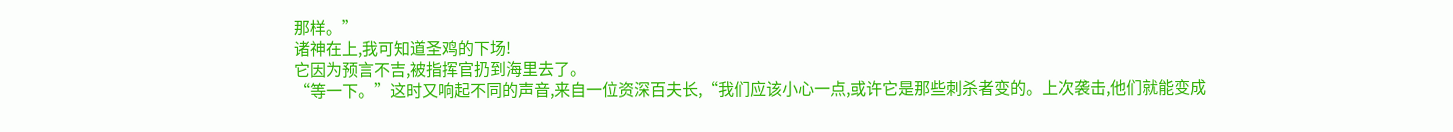那样。”
诸神在上,我可知道圣鸡的下场!
它因为预言不吉,被指挥官扔到海里去了。
“等一下。”这时又响起不同的声音,来自一位资深百夫长,“我们应该小心一点,或许它是那些刺杀者变的。上次袭击,他们就能变成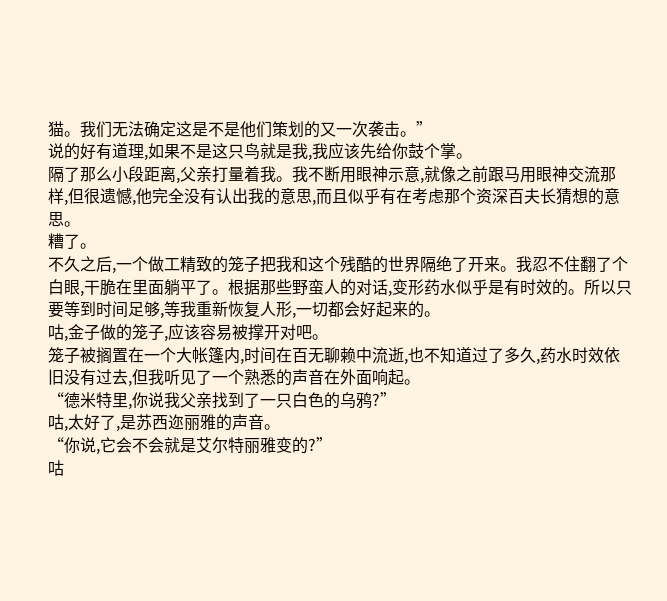猫。我们无法确定这是不是他们策划的又一次袭击。”
说的好有道理,如果不是这只鸟就是我,我应该先给你鼓个掌。
隔了那么小段距离,父亲打量着我。我不断用眼神示意,就像之前跟马用眼神交流那样,但很遗憾,他完全没有认出我的意思,而且似乎有在考虑那个资深百夫长猜想的意思。
糟了。
不久之后,一个做工精致的笼子把我和这个残酷的世界隔绝了开来。我忍不住翻了个白眼,干脆在里面躺平了。根据那些野蛮人的对话,变形药水似乎是有时效的。所以只要等到时间足够,等我重新恢复人形,一切都会好起来的。
咕,金子做的笼子,应该容易被撑开对吧。
笼子被搁置在一个大帐篷内,时间在百无聊赖中流逝,也不知道过了多久,药水时效依旧没有过去,但我听见了一个熟悉的声音在外面响起。
“德米特里,你说我父亲找到了一只白色的乌鸦?”
咕,太好了,是苏西迩丽雅的声音。
“你说,它会不会就是艾尔特丽雅变的?”
咕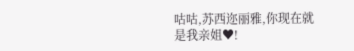咕咕,苏西迩丽雅,你现在就是我亲姐♥!